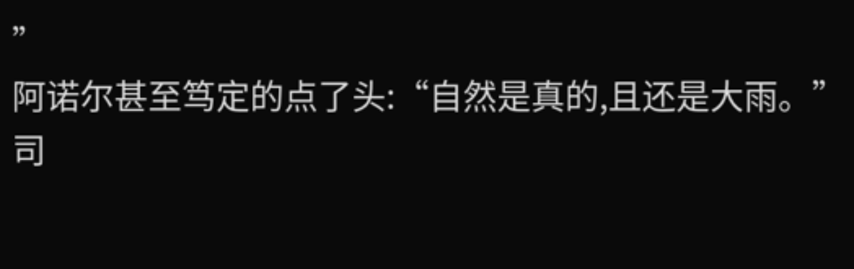”
阿诺尔甚至笃定的点了头:“自然是真的,且还是大雨。”
司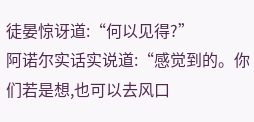徒晏惊讶道:“何以见得?”
阿诺尔实话实说道:“感觉到的。你们若是想,也可以去风口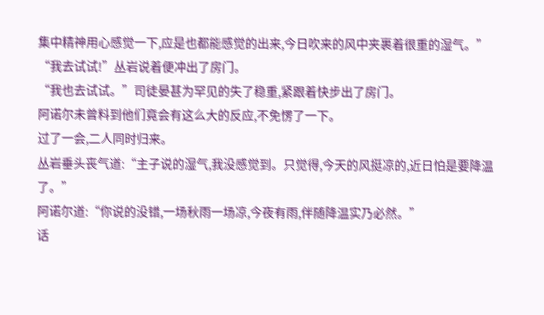集中精神用心感觉一下,应是也都能感觉的出来,今日吹来的风中夹裹着很重的湿气。”
“我去试试!”丛岩说着便冲出了房门。
“我也去试试。”司徒晏甚为罕见的失了稳重,紧跟着快步出了房门。
阿诺尔未曾料到他们竟会有这么大的反应,不免愣了一下。
过了一会,二人同时归来。
丛岩垂头丧气道:“主子说的湿气,我没感觉到。只觉得,今天的风挺凉的,近日怕是要降温了。”
阿诺尔道:“你说的没错,一场秋雨一场凉,今夜有雨,伴随降温实乃必然。”
话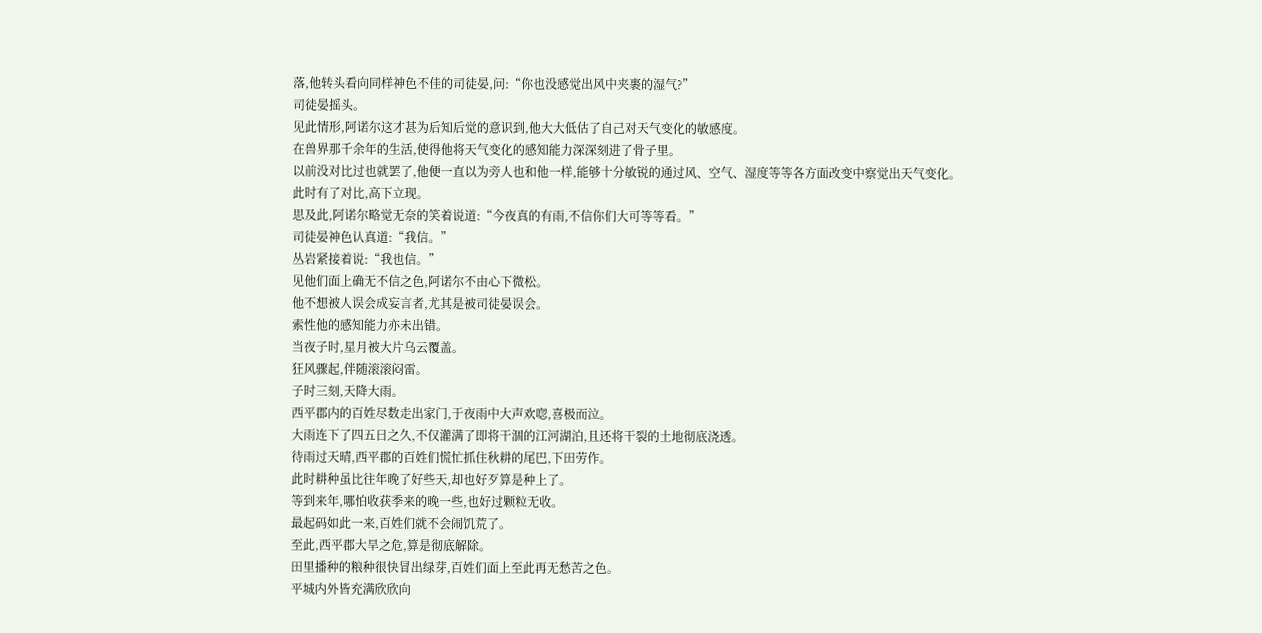落,他转头看向同样神色不佳的司徒晏,问:“你也没感觉出风中夹裹的湿气?”
司徒晏摇头。
见此情形,阿诺尔这才甚为后知后觉的意识到,他大大低估了自己对天气变化的敏感度。
在兽界那千余年的生活,使得他将天气变化的感知能力深深刻进了骨子里。
以前没对比过也就罢了,他便一直以为旁人也和他一样,能够十分敏锐的通过风、空气、湿度等等各方面改变中察觉出天气变化。
此时有了对比,高下立现。
思及此,阿诺尔略觉无奈的笑着说道:“今夜真的有雨,不信你们大可等等看。”
司徒晏神色认真道:“我信。”
丛岩紧接着说:“我也信。”
见他们面上确无不信之色,阿诺尔不由心下微松。
他不想被人误会成妄言者,尤其是被司徒晏误会。
索性他的感知能力亦未出错。
当夜子时,星月被大片乌云覆盖。
狂风骤起,伴随滚滚闷雷。
子时三刻,天降大雨。
西平郡内的百姓尽数走出家门,于夜雨中大声欢唿,喜极而泣。
大雨连下了四五日之久,不仅灌满了即将干涸的江河湖泊,且还将干裂的土地彻底浇透。
待雨过天晴,西平郡的百姓们慌忙抓住秋耕的尾巴,下田劳作。
此时耕种虽比往年晚了好些天,却也好歹算是种上了。
等到来年,哪怕收获季来的晚一些,也好过颗粒无收。
最起码如此一来,百姓们就不会闹饥荒了。
至此,西平郡大旱之危,算是彻底解除。
田里播种的粮种很快冒出绿芽,百姓们面上至此再无愁苦之色。
平城内外皆充满欣欣向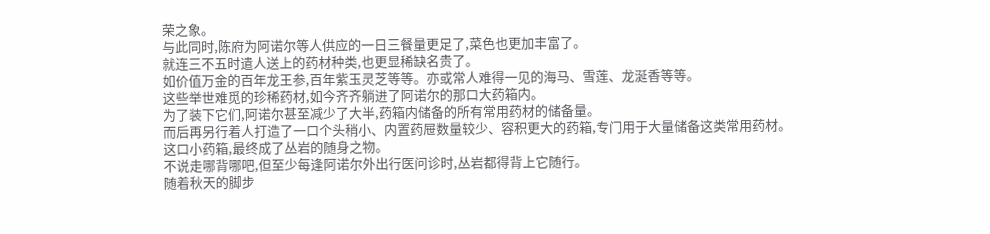荣之象。
与此同时,陈府为阿诺尔等人供应的一日三餐量更足了,菜色也更加丰富了。
就连三不五时遣人送上的药材种类,也更显稀缺名贵了。
如价值万金的百年龙王参,百年紫玉灵芝等等。亦或常人难得一见的海马、雪莲、龙涎香等等。
这些举世难觅的珍稀药材,如今齐齐躺进了阿诺尔的那口大药箱内。
为了装下它们,阿诺尔甚至减少了大半,药箱内储备的所有常用药材的储备量。
而后再另行着人打造了一口个头稍小、内置药屉数量较少、容积更大的药箱,专门用于大量储备这类常用药材。
这口小药箱,最终成了丛岩的随身之物。
不说走哪背哪吧,但至少每逢阿诺尔外出行医问诊时,丛岩都得背上它随行。
随着秋天的脚步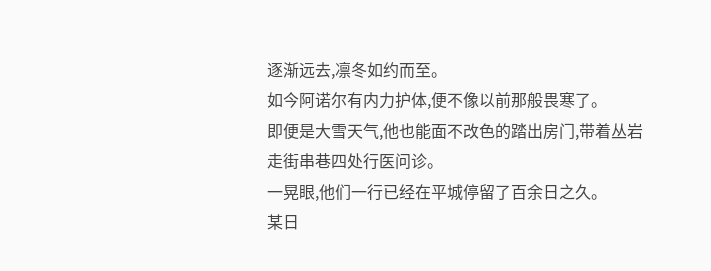逐渐远去,凛冬如约而至。
如今阿诺尔有内力护体,便不像以前那般畏寒了。
即便是大雪天气,他也能面不改色的踏出房门,带着丛岩走街串巷四处行医问诊。
一晃眼,他们一行已经在平城停留了百余日之久。
某日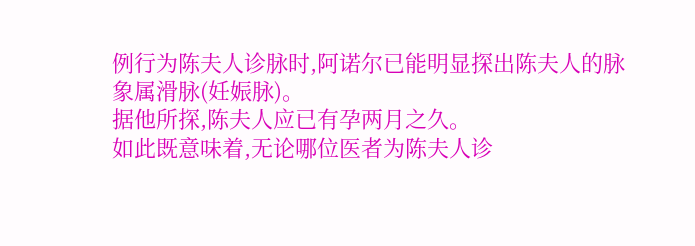例行为陈夫人诊脉时,阿诺尔已能明显探出陈夫人的脉象属滑脉(妊娠脉)。
据他所探,陈夫人应已有孕两月之久。
如此既意味着,无论哪位医者为陈夫人诊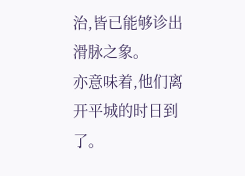治,皆已能够诊出滑脉之象。
亦意味着,他们离开平城的时日到了。